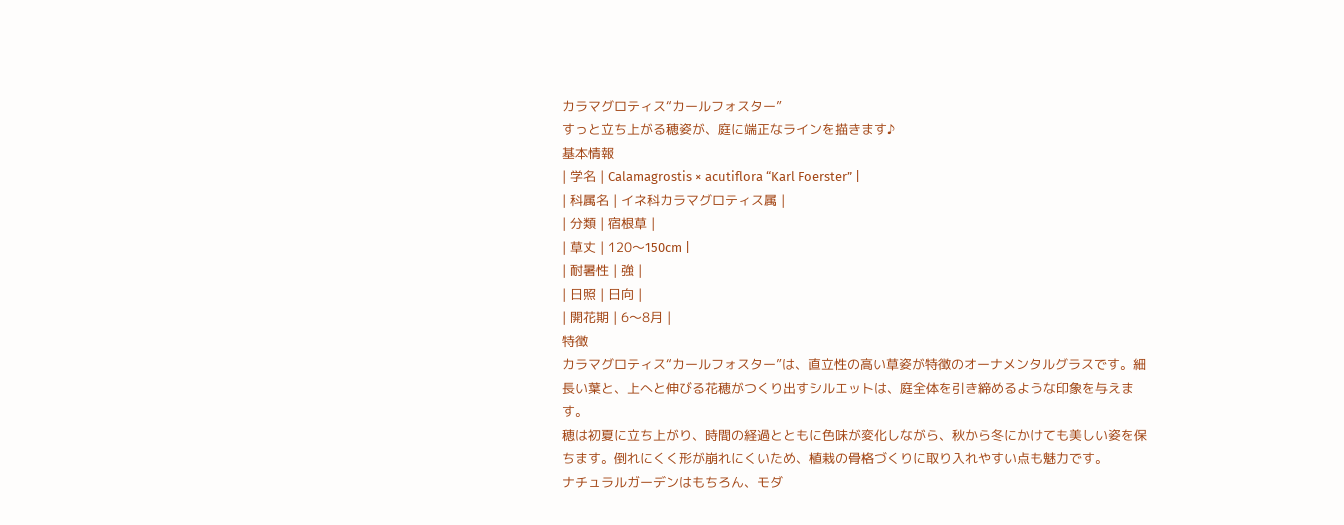カラマグロティス“カールフォスター”
すっと立ち上がる穂姿が、庭に端正なラインを描きます♪
基本情報
| 学名 | Calamagrostis × acutiflora “Karl Foerster” |
| 科属名 | イネ科カラマグロティス属 |
| 分類 | 宿根草 |
| 草丈 | 120〜150cm |
| 耐暑性 | 強 |
| 日照 | 日向 |
| 開花期 | 6〜8月 |
特徴
カラマグロティス“カールフォスター”は、直立性の高い草姿が特徴のオーナメンタルグラスです。細長い葉と、上へと伸びる花穂がつくり出すシルエットは、庭全体を引き締めるような印象を与えます。
穂は初夏に立ち上がり、時間の経過とともに色味が変化しながら、秋から冬にかけても美しい姿を保ちます。倒れにくく形が崩れにくいため、植栽の骨格づくりに取り入れやすい点も魅力です。
ナチュラルガーデンはもちろん、モダ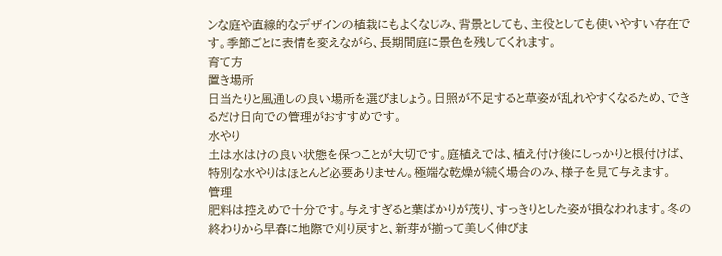ンな庭や直線的なデザインの植栽にもよくなじみ、背景としても、主役としても使いやすい存在です。季節ごとに表情を変えながら、長期間庭に景色を残してくれます。
育て方
置き場所
日当たりと風通しの良い場所を選びましょう。日照が不足すると草姿が乱れやすくなるため、できるだけ日向での管理がおすすめです。
水やり
土は水はけの良い状態を保つことが大切です。庭植えでは、植え付け後にしっかりと根付けば、特別な水やりはほとんど必要ありません。極端な乾燥が続く場合のみ、様子を見て与えます。
管理
肥料は控えめで十分です。与えすぎると葉ばかりが茂り、すっきりとした姿が損なわれます。冬の終わりから早春に地際で刈り戻すと、新芽が揃って美しく伸びま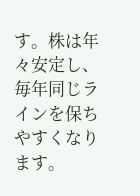す。株は年々安定し、毎年同じラインを保ちやすくなります。